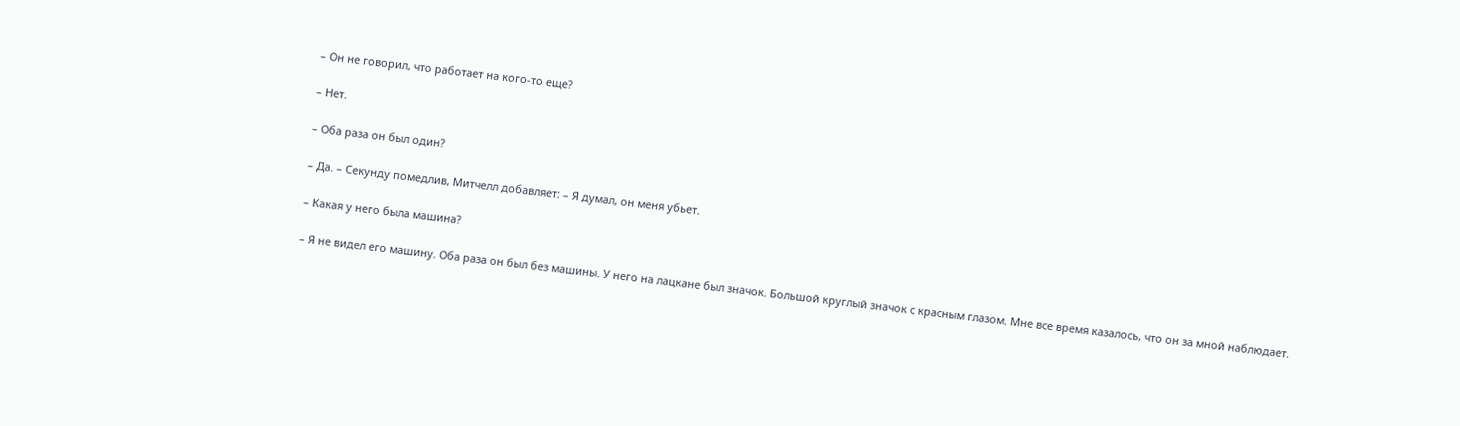– Он не говорил, что работает на кого-то еще?

– Нет.

– Оба раза он был один?

– Да. – Секунду помедлив, Митчелл добавляет: – Я думал, он меня убьет.

– Какая у него была машина?

– Я не видел его машину. Оба раза он был без машины. У него на лацкане был значок. Большой круглый значок с красным глазом. Мне все время казалось, что он за мной наблюдает.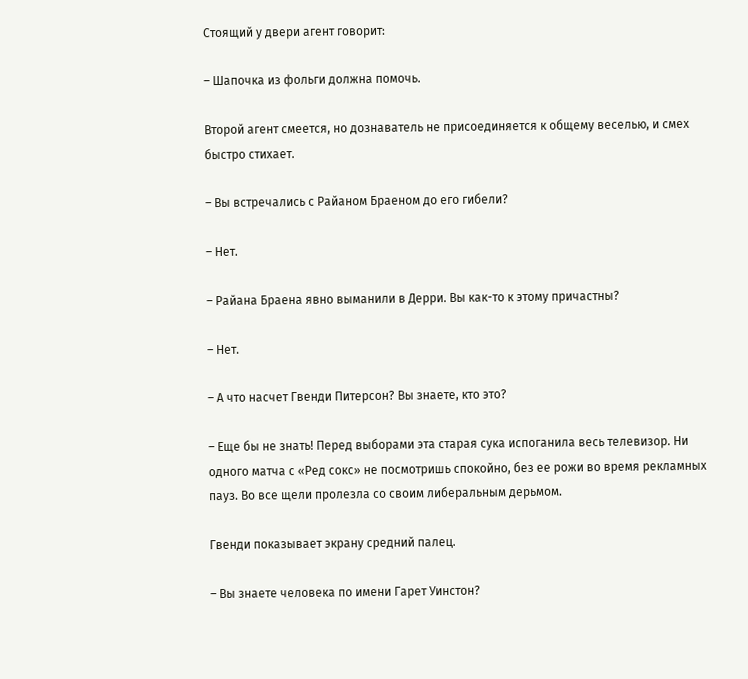Стоящий у двери агент говорит:

– Шапочка из фольги должна помочь.

Второй агент смеется, но дознаватель не присоединяется к общему веселью, и смех быстро стихает.

– Вы встречались с Райаном Браеном до его гибели?

– Нет.

– Райана Браена явно выманили в Дерри. Вы как-то к этому причастны?

– Нет.

– А что насчет Гвенди Питерсон? Вы знаете, кто это?

– Еще бы не знать! Перед выборами эта старая сука испоганила весь телевизор. Ни одного матча с «Ред сокс» не посмотришь спокойно, без ее рожи во время рекламных пауз. Во все щели пролезла со своим либеральным дерьмом.

Гвенди показывает экрану средний палец.

– Вы знаете человека по имени Гарет Уинстон?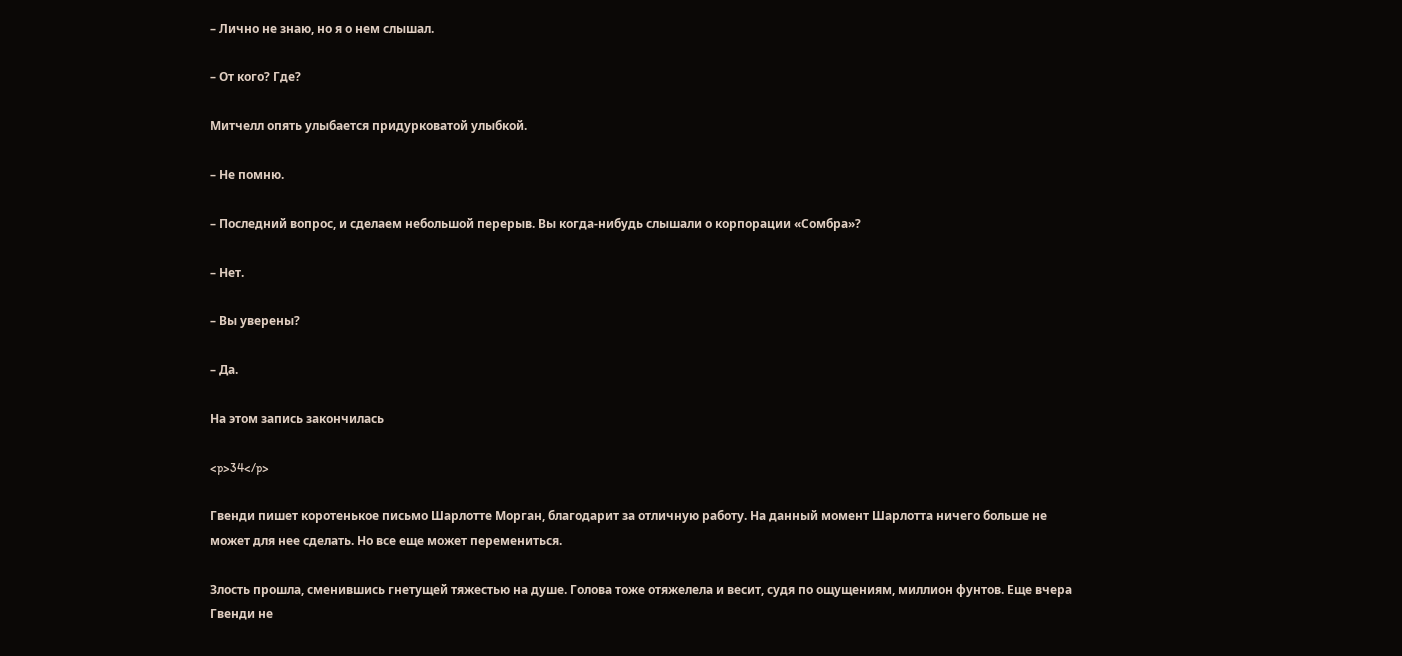– Лично не знаю, но я о нем слышал.

– От кого? Где?

Митчелл опять улыбается придурковатой улыбкой.

– Не помню.

– Последний вопрос, и сделаем небольшой перерыв. Вы когда-нибудь слышали о корпорации «Сомбра»?

– Нет.

– Вы уверены?

– Да.

На этом запись закончилась

<p>34</p>

Гвенди пишет коротенькое письмо Шарлотте Морган, благодарит за отличную работу. На данный момент Шарлотта ничего больше не может для нее сделать. Но все еще может перемениться.

Злость прошла, сменившись гнетущей тяжестью на душе. Голова тоже отяжелела и весит, судя по ощущениям, миллион фунтов. Еще вчера Гвенди не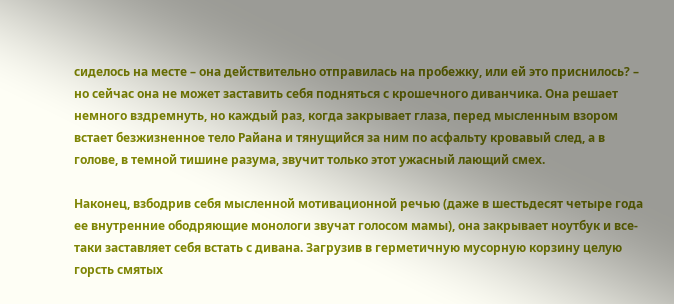сиделось на месте – она действительно отправилась на пробежку, или ей это приснилось? – но сейчас она не может заставить себя подняться с крошечного диванчика. Она решает немного вздремнуть, но каждый раз, когда закрывает глаза, перед мысленным взором встает безжизненное тело Райана и тянущийся за ним по асфальту кровавый след, а в голове, в темной тишине разума, звучит только этот ужасный лающий смех.

Наконец, взбодрив себя мысленной мотивационной речью (даже в шестьдесят четыре года ее внутренние ободряющие монологи звучат голосом мамы), она закрывает ноутбук и все-таки заставляет себя встать с дивана. Загрузив в герметичную мусорную корзину целую горсть смятых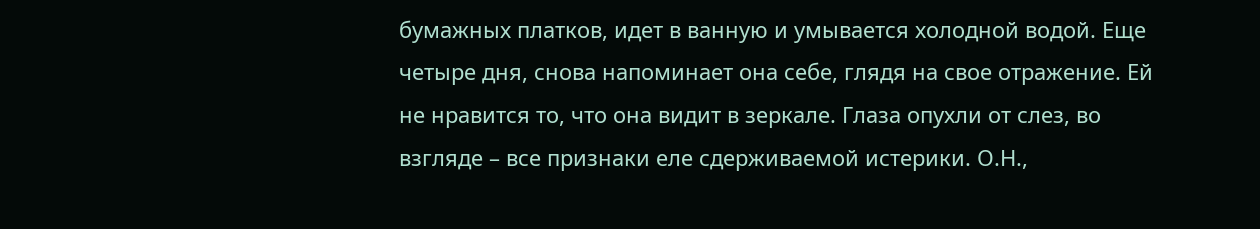бумажных платков, идет в ванную и умывается холодной водой. Еще четыре дня, снова напоминает она себе, глядя на свое отражение. Ей не нравится то, что она видит в зеркале. Глаза опухли от слез, во взгляде – все признаки еле сдерживаемой истерики. О.Н.,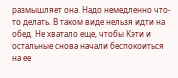размышляет она. Надо немедленно что-то делать. В таком виде нельзя идти на обед. Не хватало еще, чтобы Кэти и остальные снова начали беспокоиться на ее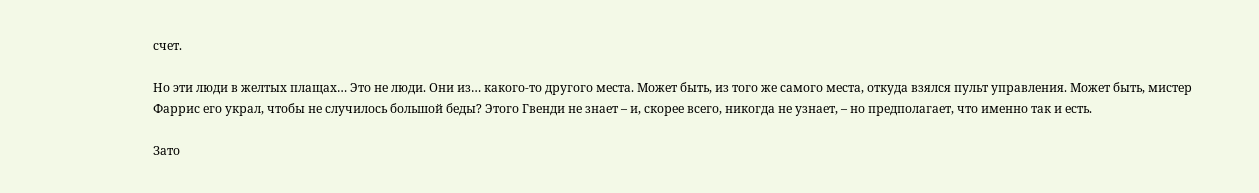счет.

Но эти люди в желтых плащах… Это не люди. Они из… какого-то другого места. Может быть, из того же самого места, откуда взялся пульт управления. Может быть, мистер Фаррис его украл, чтобы не случилось большой беды? Этого Гвенди не знает – и, скорее всего, никогда не узнает, – но предполагает, что именно так и есть.

Зато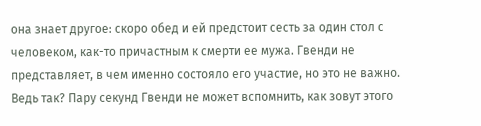она знает другое: скоро обед и ей предстоит сесть за один стол с человеком, как-то причастным к смерти ее мужа. Гвенди не представляет, в чем именно состояло его участие, но это не важно. Ведь так? Пару секунд Гвенди не может вспомнить, как зовут этого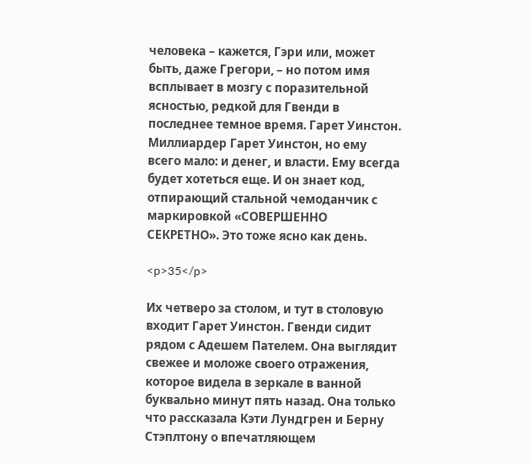человека – кажется, Гэри или, может быть, даже Грегори, – но потом имя всплывает в мозгу с поразительной ясностью, редкой для Гвенди в последнее темное время. Гарет Уинстон. Миллиардер Гарет Уинстон, но ему всего мало: и денег, и власти. Ему всегда будет хотеться еще. И он знает код, отпирающий стальной чемоданчик с маркировкой «СОВЕРШЕННО СЕКРЕТНО». Это тоже ясно как день.

<p>35</p>

Их четверо за столом, и тут в столовую входит Гарет Уинстон. Гвенди сидит рядом с Адешем Пателем. Она выглядит свежее и моложе своего отражения, которое видела в зеркале в ванной буквально минут пять назад. Она только что рассказала Кэти Лундгрен и Берну Стэплтону о впечатляющем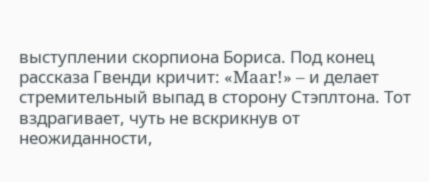выступлении скорпиона Бориса. Под конец рассказа Гвенди кричит: «Maar!» – и делает стремительный выпад в сторону Стэплтона. Тот вздрагивает, чуть не вскрикнув от неожиданности,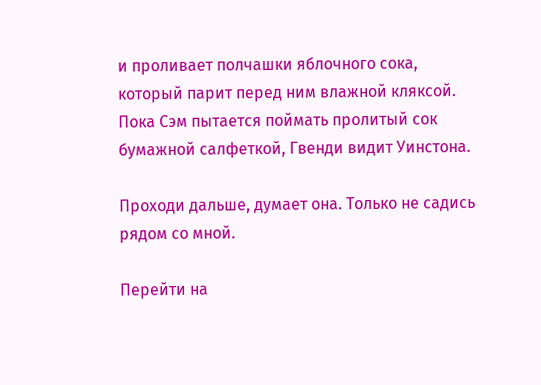и проливает полчашки яблочного сока, который парит перед ним влажной кляксой. Пока Сэм пытается поймать пролитый сок бумажной салфеткой, Гвенди видит Уинстона.

Проходи дальше, думает она. Только не садись рядом со мной.

Перейти на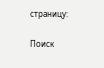страницу:

Поиск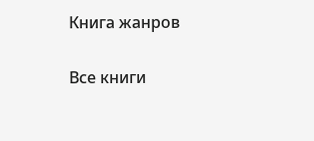Книга жанров

Все книги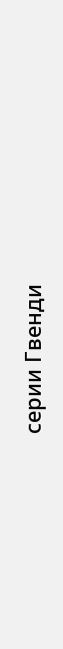серии Гвенди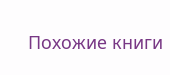Похожие книги